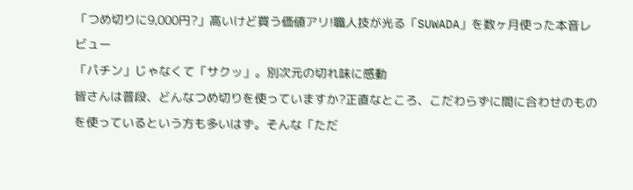「つめ切りに9,000円?」高いけど買う価値アリ!職人技が光る「SUWADA」を数ヶ月使った本音レビュー
「パチン」じゃなくて「サクッ」。別次元の切れ味に感動
皆さんは普段、どんなつめ切りを使っていますか?正直なところ、こだわらずに間に合わせのものを使っているという方も多いはず。そんな「ただ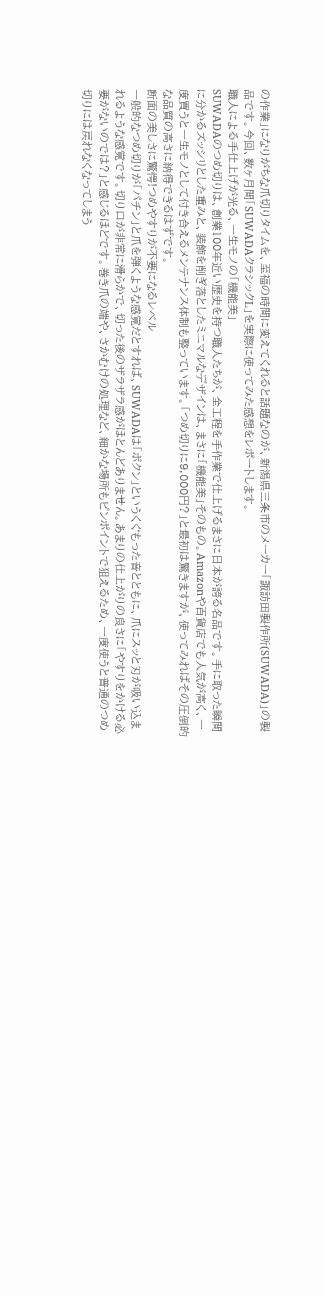の作業」になりがちな爪切りタイムを、至福の時間に変えてくれると話題なのが、新潟県三条市のメーカー「諏訪田製作所(SUWADA)」の製品です。今回、数ヶ月間「SUWADAクラシックL」を実際に使ってみた感想をレポートします。
職人による手仕上げが光る、一生モノの「機能美」
SUWADAのつめ切りは、創業100年近い歴史を持つ職人たちが、全工程を手作業で仕上げるまさに日本が誇る名品です。手に取った瞬間に分かるズッシリとした重みと、装飾を削ぎ落としたミニマルなデザインは、まさに「機能美」そのもの。Amazonや百貨店でも人気が高く、一度買うと一生モノとして付き合えるメンテナンス体制も整っています。「つめ切りに9,000円?」と最初は驚きますが、使ってみればその圧倒的な品質の高さに納得できるはずです。
断面の美しさに驚愕!つめやすりが不要になるレベル
一般的なつめ切りが「パチン」と爪を弾くような感覚だとすれば、SUWADAは「ボクン」というくぐもった音とともに、爪にスッと刃が吸い込まれるような感覚です。切り口が非常に滑らかで、切った後のザラザラ感がほとんどありません。あまりの仕上がりの良さに「やすりをかける必要がないのでは?」と感じるほどです。巻き爪の端や、さかむけの処理など、細かな場所もピンポイントで狙えるため、一度使うと普通のつめ切りには戻れなくなってしまう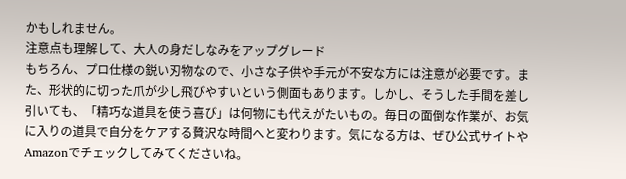かもしれません。
注意点も理解して、大人の身だしなみをアップグレード
もちろん、プロ仕様の鋭い刃物なので、小さな子供や手元が不安な方には注意が必要です。また、形状的に切った爪が少し飛びやすいという側面もあります。しかし、そうした手間を差し引いても、「精巧な道具を使う喜び」は何物にも代えがたいもの。毎日の面倒な作業が、お気に入りの道具で自分をケアする贅沢な時間へと変わります。気になる方は、ぜひ公式サイトやAmazonでチェックしてみてくださいね。